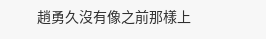趙勇久沒有像之前那樣上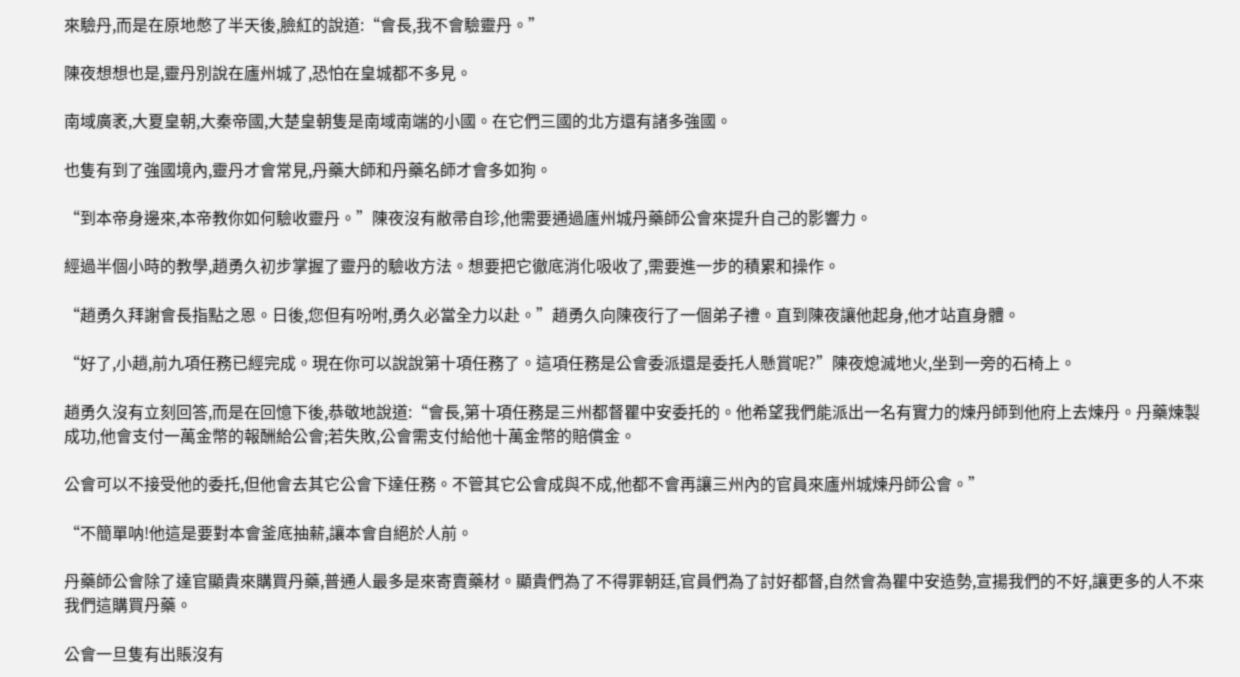來驗丹,而是在原地憋了半天後,臉紅的說道:“會長,我不會驗靈丹。”

陳夜想想也是,靈丹別說在廬州城了,恐怕在皇城都不多見。

南域廣袤,大夏皇朝,大秦帝國,大楚皇朝隻是南域南端的小國。在它們三國的北方還有諸多強國。

也隻有到了強國境內,靈丹才會常見,丹藥大師和丹藥名師才會多如狗。

“到本帝身邊來,本帝教你如何驗收靈丹。”陳夜沒有敝帚自珍,他需要通過廬州城丹藥師公會來提升自己的影響力。

經過半個小時的教學,趙勇久初步掌握了靈丹的驗收方法。想要把它徹底消化吸收了,需要進一步的積累和操作。

“趙勇久拜謝會長指點之恩。日後,您但有吩咐,勇久必當全力以赴。”趙勇久向陳夜行了一個弟子禮。直到陳夜讓他起身,他才站直身體。

“好了,小趙,前九項任務已經完成。現在你可以說說第十項任務了。這項任務是公會委派還是委托人懸賞呢?”陳夜熄滅地火,坐到一旁的石椅上。

趙勇久沒有立刻回答,而是在回憶下後,恭敬地說道:“會長,第十項任務是三州都督瞿中安委托的。他希望我們能派出一名有實力的煉丹師到他府上去煉丹。丹藥煉製成功,他會支付一萬金幣的報酬給公會;若失敗,公會需支付給他十萬金幣的賠償金。

公會可以不接受他的委托,但他會去其它公會下達任務。不管其它公會成與不成,他都不會再讓三州內的官員來廬州城煉丹師公會。”

“不簡單呐!他這是要對本會釜底抽薪,讓本會自絕於人前。

丹藥師公會除了達官顯貴來購買丹藥,普通人最多是來寄賣藥材。顯貴們為了不得罪朝廷,官員們為了討好都督,自然會為瞿中安造勢,宣揚我們的不好,讓更多的人不來我們這購買丹藥。

公會一旦隻有出賬沒有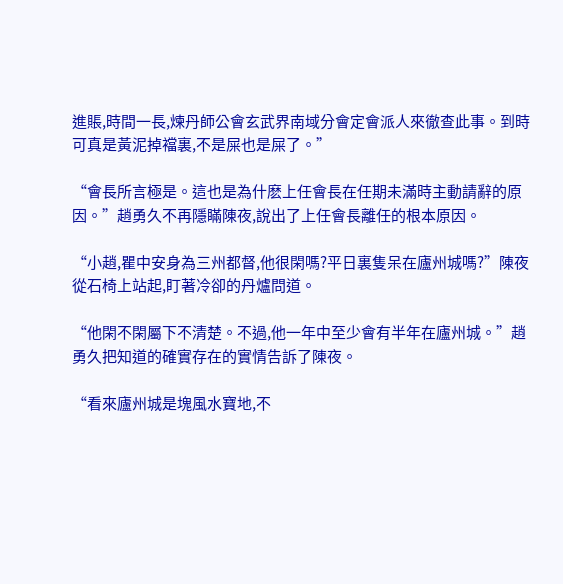進賬,時間一長,煉丹師公會玄武界南域分會定會派人來徹查此事。到時可真是黃泥掉襠裏,不是屎也是屎了。”

“會長所言極是。這也是為什麽上任會長在任期未滿時主動請辭的原因。”趙勇久不再隱瞞陳夜,說出了上任會長離任的根本原因。

“小趙,瞿中安身為三州都督,他很閑嗎?平日裏隻呆在廬州城嗎?”陳夜從石椅上站起,盯著冷卻的丹爐問道。

“他閑不閑屬下不清楚。不過,他一年中至少會有半年在廬州城。”趙勇久把知道的確實存在的實情告訴了陳夜。

“看來廬州城是塊風水寶地,不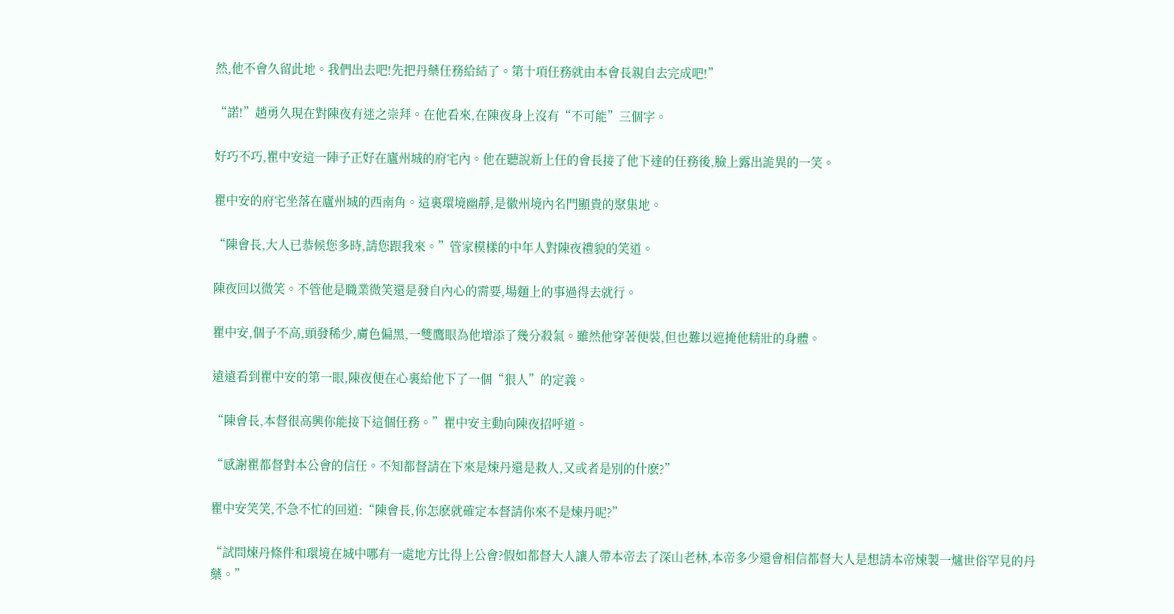然,他不會久留此地。我們出去吧!先把丹藥任務給結了。第十項任務就由本會長親自去完成吧!”

“諾!”趙勇久現在對陳夜有迷之崇拜。在他看來,在陳夜身上沒有“不可能”三個字。

好巧不巧,瞿中安這一陣子正好在廬州城的府宅內。他在聽說新上任的會長接了他下達的任務後,臉上露出詭異的一笑。

瞿中安的府宅坐落在廬州城的西南角。這裏環境幽靜,是徽州境內名門顯貴的聚集地。

“陳會長,大人已恭候您多時,請您跟我來。”管家模樣的中年人對陳夜禮貌的笑道。

陳夜回以微笑。不管他是職業微笑還是發自內心的需要,場麵上的事過得去就行。

瞿中安,個子不高,頭發稀少,膚色偏黑,一雙鷹眼為他增添了幾分殺氣。雖然他穿著便裝,但也難以遮掩他精壯的身體。

遠遠看到瞿中安的第一眼,陳夜便在心裏給他下了一個“狠人”的定義。

“陳會長,本督很高興你能接下這個任務。”瞿中安主動向陳夜招呼道。

“感謝瞿都督對本公會的信任。不知都督請在下來是煉丹還是救人,又或者是別的什麽?”

瞿中安笑笑,不急不忙的回道:“陳會長,你怎麽就確定本督請你來不是煉丹呢?”

“試問煉丹條件和環境在城中哪有一處地方比得上公會?假如都督大人讓人帶本帝去了深山老林,本帝多少還會相信都督大人是想請本帝煉製一爐世俗罕見的丹藥。”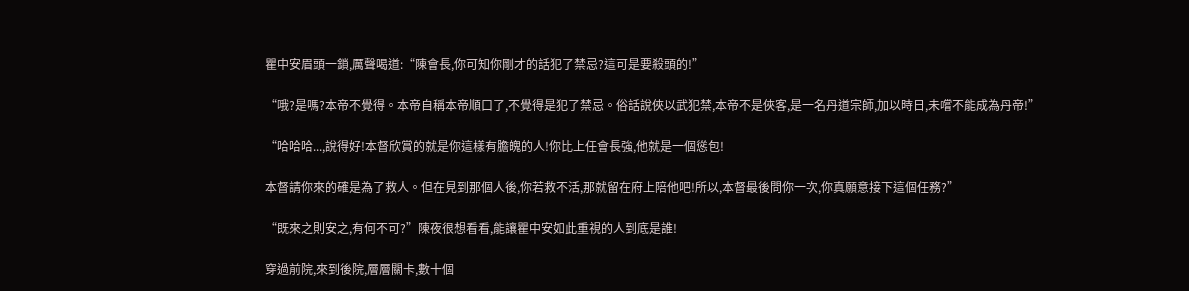瞿中安眉頭一鎖,厲聲喝道:“陳會長,你可知你剛才的話犯了禁忌?這可是要殺頭的!”

“哦?是嗎?本帝不覺得。本帝自稱本帝順口了,不覺得是犯了禁忌。俗話說俠以武犯禁,本帝不是俠客,是一名丹道宗師,加以時日,未嚐不能成為丹帝!”

“哈哈哈...,說得好!本督欣賞的就是你這樣有膽魄的人!你比上任會長強,他就是一個慫包!

本督請你來的確是為了救人。但在見到那個人後,你若救不活,那就留在府上陪他吧!所以,本督最後問你一次,你真願意接下這個任務?”

“既來之則安之,有何不可?”陳夜很想看看,能讓瞿中安如此重視的人到底是誰!

穿過前院,來到後院,層層關卡,數十個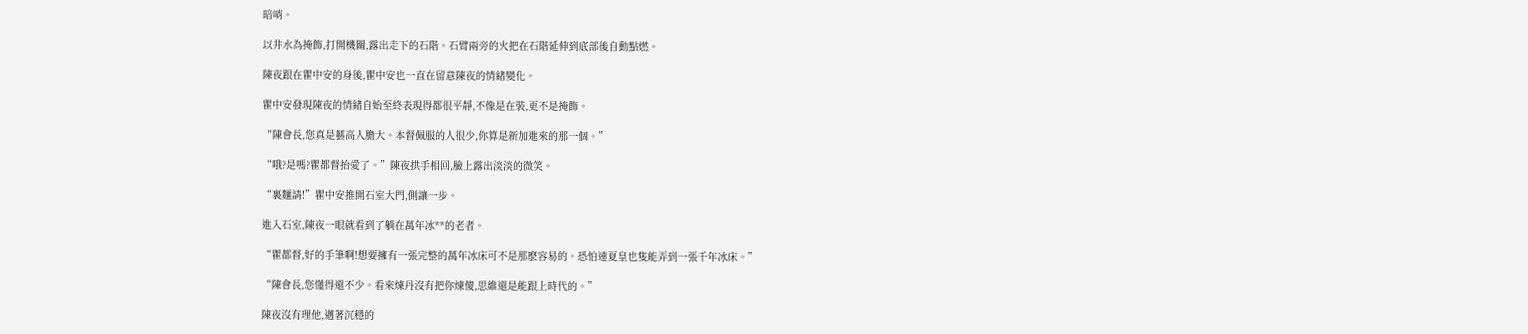暗哨。

以井水為掩飾,打開機關,露出走下的石階。石臂兩旁的火把在石階延伸到底部後自動點燃。

陳夜跟在瞿中安的身後,瞿中安也一直在留意陳夜的情緒變化。

瞿中安發現陳夜的情緒自始至終表現得都很平靜,不像是在裝,更不是掩飾。

“陳會長,您真是藝高人膽大。本督佩服的人很少,你算是新加進來的那一個。”

“哦?是嗎?瞿都督抬愛了。”陳夜拱手相回,臉上露出淡淡的微笑。

“裏麵請!”瞿中安推開石室大門,側讓一步。

進入石室,陳夜一眼就看到了躺在萬年冰**的老者。

“瞿都督,好的手筆啊!想要擁有一張完整的萬年冰床可不是那麽容易的。恐怕連夏皇也隻能弄到一張千年冰床。”

“陳會長,您懂得還不少。看來煉丹沒有把你煉傻,思維還是能跟上時代的。”

陳夜沒有理他,邁著沉穩的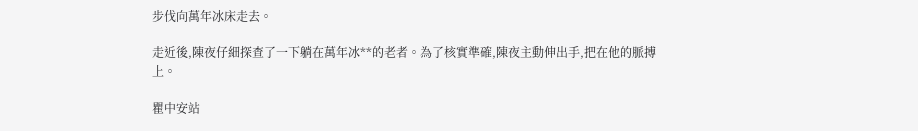步伐向萬年冰床走去。

走近後,陳夜仔細探查了一下躺在萬年冰**的老者。為了核實準確,陳夜主動伸出手,把在他的脈搏上。

瞿中安站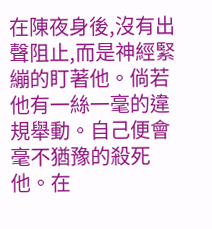在陳夜身後,沒有出聲阻止,而是神經緊繃的盯著他。倘若他有一絲一毫的違規舉動。自己便會毫不猶豫的殺死他。在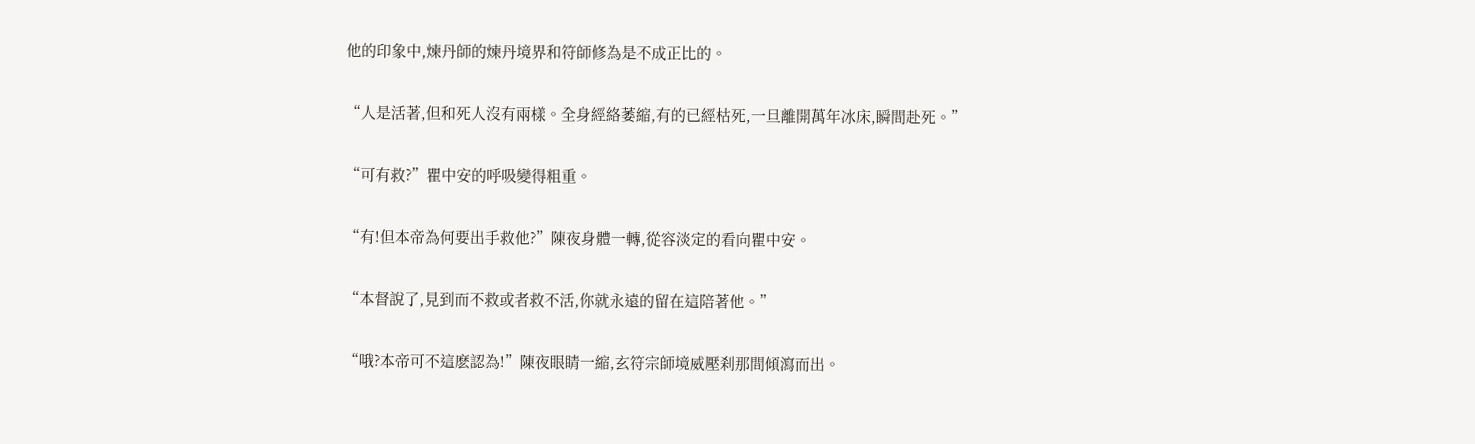他的印象中,煉丹師的煉丹境界和符師修為是不成正比的。

“人是活著,但和死人沒有兩樣。全身經絡萎縮,有的已經枯死,一旦離開萬年冰床,瞬間赴死。”

“可有救?”瞿中安的呼吸變得粗重。

“有!但本帝為何要出手救他?”陳夜身體一轉,從容淡定的看向瞿中安。

“本督說了,見到而不救或者救不活,你就永遠的留在這陪著他。”

“哦?本帝可不這麽認為!”陳夜眼睛一縮,玄符宗師境威壓刹那間傾瀉而出。